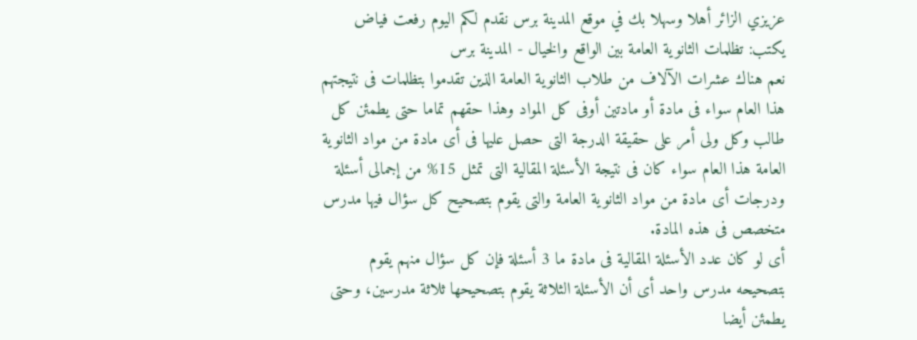عزيزي الزائر أهلا وسهلا بك في موقع المدينة برس نقدم لكم اليوم رفعت فياض يكتب: تظلمات الثانوية العامة بين الواقع والخيال - المدينة برس
نعم هناك عشرات الآلاف من طلاب الثانوية العامة الذين تقدموا بتظلمات فى نتيجتهم هذا العام سواء فى مادة أو مادتين أوفى كل المواد وهذا حقهم تماما حتى يطمئن كل طالب وكل ولى أمر على حقيقة الدرجة التى حصل عليها فى أى مادة من مواد الثانوية العامة هذا العام سواء كان فى نتيجة الأسئلة المقالية التى تمثل 15% من إجمالى أسئلة ودرجات أى مادة من مواد الثانوية العامة والتى يقوم بتصحيح كل سؤال فيها مدرس متخصص فى هذه المادة.
أى لو كان عدد الأسئلة المقالية فى مادة ما 3 أسئلة فإن كل سؤال منهم يقوم بتصحيحه مدرس واحد أى أن الأسئلة الثلاثة يقوم بتصحيحها ثلاثة مدرسين، وحتى يطمئن أيضا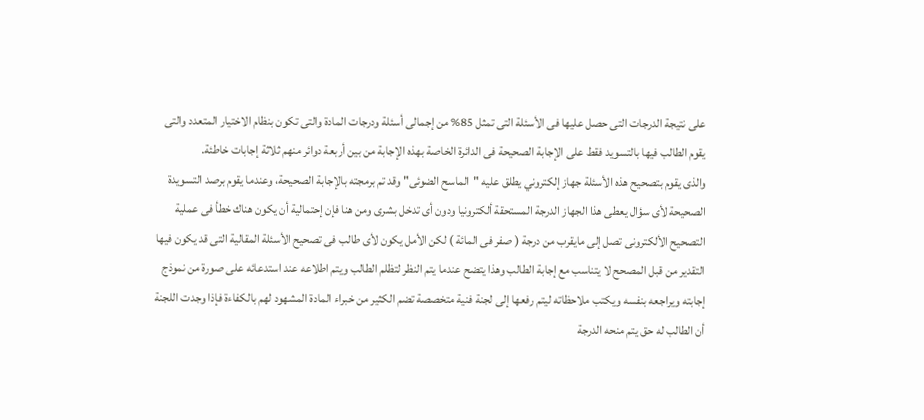على نتيجة الدرجات التى حصل عليها فى الأسئلة التى تمثل 85% من إجمالى أسئلة ودرجات المادة والتى تكون بنظام الاختيار المتعدد والتى يقوم الطالب فيها بالتسويد فقط على الإجابة الصحيحة فى الدائرة الخاصة بهذه الإجابة من بين أربعة دوائر منهم ثلاثة إجابات خاطئة.
والذى يقوم بتصحيح هذه الأسئلة جهاز إلكتروني يطلق عليه "الماسح الضوئى" وقد تم برمجته بالإجابة الصحيحة، وعندما يقوم برصد التسويدة الصحيحة لأى سؤال يعطى هذا الجهاز الدرجة المستحقة ألكترونيا ودون أى تدخل بشرى ومن هنا فإن إحتمالية أن يكون هناك خطأ فى عملية التصحيح الألكترونى تصل إلى مايقرب من درجة ( صفر فى المائة ) لكن الأمل يكون لأى طالب فى تصحيح الأسئلة المقالية التى قد يكون فيها التقدير من قبل المصحح لا يتناسب مع إجابة الطالب وهذا يتضح عندما يتم النظر لتظلم الطالب ويتم اطلاعه عند استدعائه على صورة من نموذج إجابته ويراجعه بنفسه ويكتب ملاحظاته ليتم رفعها إلى لجنة فنية متخصصة تضم الكثير من خبراء المادة المشهود لهم بالكفاءة فإذا وجدت اللجنة أن الطالب له حق يتم منحه الدرجة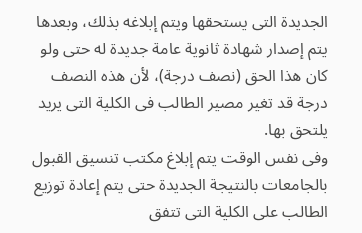الجديدة التى يستحقها ويتم إبلاغه بذلك، وبعدها يتم إصدار شهادة ثانوية عامة جديدة له حتى ولو كان هذا الحق (نصف درجة)، لأن هذه النصف درجة قد تغير مصير الطالب فى الكلية التى يريد يلتحق بها.
وفى نفس الوقت يتم إبلاغ مكتب تنسيق القبول بالجامعات بالنتيجة الجديدة حتى يتم إعادة توزيع الطالب على الكلية التى تتفق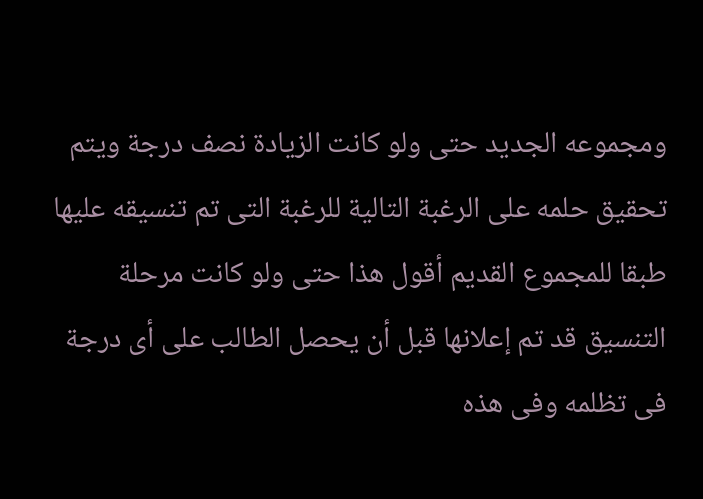ومجموعه الجديد حتى ولو كانت الزيادة نصف درجة ويتم تحقيق حلمه على الرغبة التالية للرغبة التى تم تنسيقه عليها طبقا للمجموع القديم أقول هذا حتى ولو كانت مرحلة التنسيق قد تم إعلانها قبل أن يحصل الطالب على أى درجة فى تظلمه وفى هذه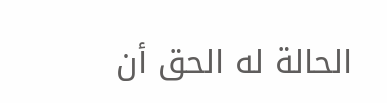الحالة له الحق أن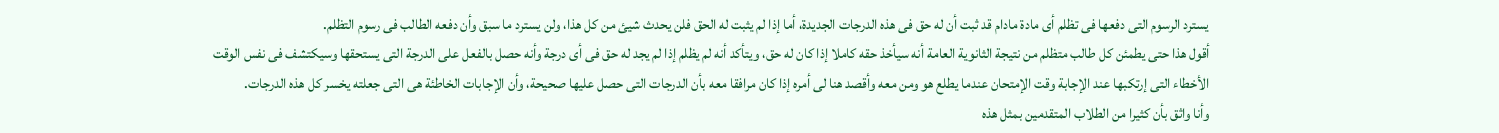يسترد الرسوم التى دفعها فى تظلم أى مادة مادام قد ثبت أن له حق فى هذه الدرجات الجديدة، أما إذا لم يثبت له الحق فلن يحدث شيئ من كل هذا، ولن يسترد ما سبق وأن دفعه الطالب فى رسوم التظلم.
أقول هذا حتى يطمئن كل طالب متظلم من نتيجة الثانوية العامة أنه سيأخذ حقه كاملا إذا كان له حق، ويتأكد أنه لم يظلم إذا لم يجد له حق فى أى درجة وأنه حصل بالفعل على الدرجة التى يستحقها وسيكتشف فى نفس الوقت الأخطاء التى إرتكبها عند الإجابة وقت الإمتحان عندما يطلع هو ومن معه وأقصد هنا لى أمره إذا كان مرافقا معه بأن الدرجات التى حصل عليها صحيحة، وأن الإجابات الخاطئة هى التى جعلته يخسر كل هذه الدرجات.
وأنا واثق بأن كثيرا من الطلاب المتقدمين بمثل هذه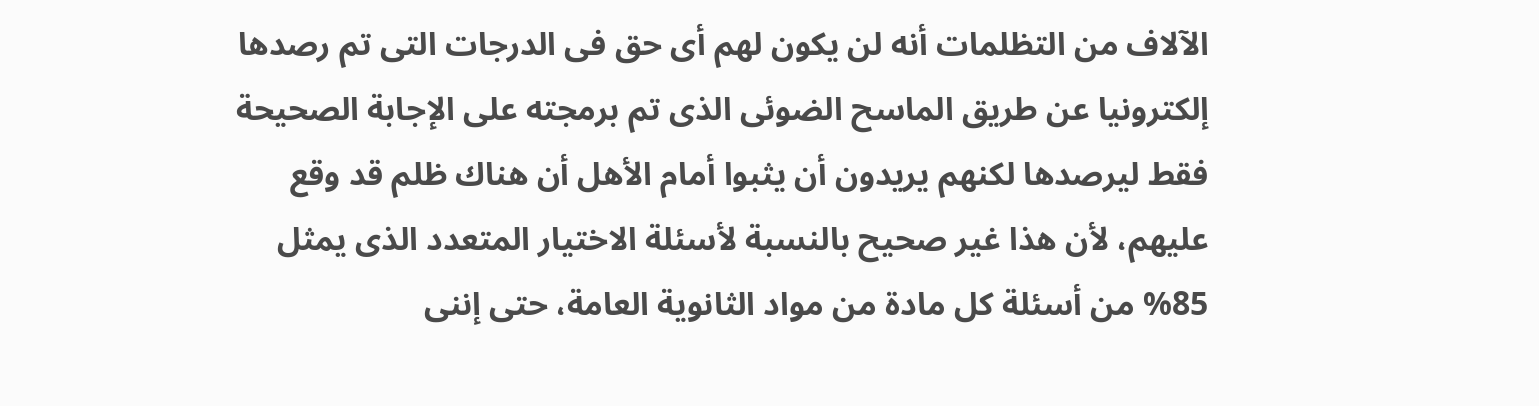الآلاف من التظلمات أنه لن يكون لهم أى حق فى الدرجات التى تم رصدها إلكترونيا عن طريق الماسح الضوئى الذى تم برمجته على الإجابة الصحيحة فقط ليرصدها لكنهم يريدون أن يثبوا أمام الأهل أن هناك ظلم قد وقع عليهم، لأن هذا غير صحيح بالنسبة لأسئلة الاختيار المتعدد الذى يمثل 85% من أسئلة كل مادة من مواد الثانوية العامة، حتى إننى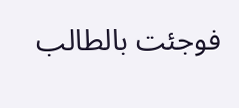فوجئت بالطالب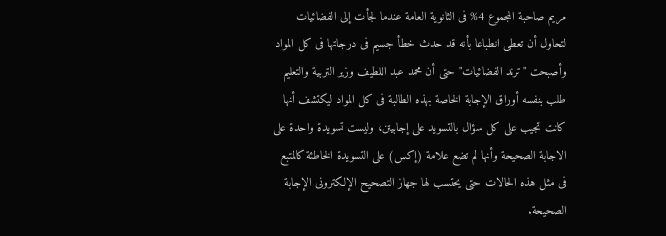مريم صاحبة المجموع 4% فى الثانوية العامة عندما لجأت إلى الفضائيات لتحاول أن تعطى انطباعا بأنه قد حدث خطأ جسيم فى درجاتها فى كل المواد وأصبحت "ترند الفضائيات" حتى أن محمد عبد اللطيف وزير التربية والتعليم طلب بنفسه أوراق الإجابة الخاصة بهذه الطالبة فى كل المواد ليكتشف أنها كانت تجيب على كل سؤال بالتسويد على إجابيتن، وليست تسويدة واحدة على الاجابة الصحيحة وأنها لم تضع علامة (إكس) على التسويدة الخاطئة كالمتبع فى مثل هذه الحالات حتى يحتسب لها جهاز التصحيح الإلكترونى الإجابة الصحيحة.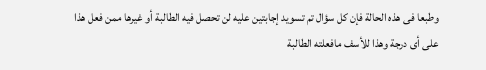وطبعا فى هذه الحالة فإن كل سؤال تم تسويد إجابتين عليه لن تحصل فيه الطالبة أو غيرها ممن فعل هذا على أى درجة وهذا للأسف مافعلته الطالبة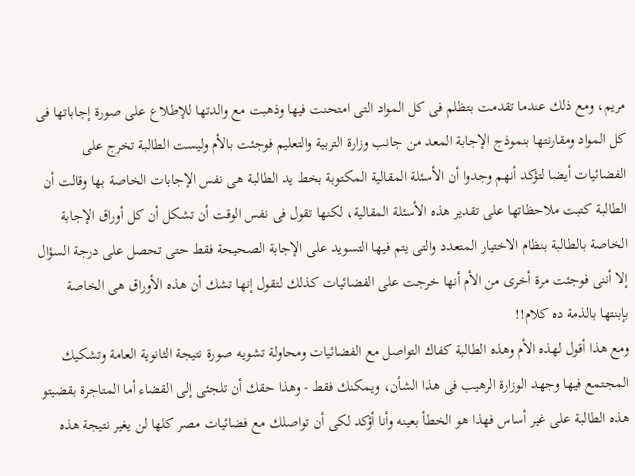مريم، ومع ذلك عندما تقدمت بتظلم فى كل المواد التى امتحنت فيها وذهبت مع والدتها للإطلاع على صورة إجاباتها فى كل المواد ومقارنتها بنموذج الإجابة المعد من جانب وزارة التربية والتعليم فوجئت بالأم وليست الطالبة تخرج على الفضائيات أيضا لتؤكد أنهم وجدوا أن الأسئلة المقالية المكتوبة بخط يد الطالبة هى نفس الإجابات الخاصة بها وقالت أن الطالبة كتبت ملاحظاتها على تقدير هذه الأسئلة المقالية، لكنها تقول فى نفس الوقت أن تشكل أن كل أوراق الإجابة الخاصة بالطالبة بنظام الاختيار المتعدد والتى يتم فيها التسويد على الإجابة الصحيحة فقط حتى تحصل على درجة السؤال إلا أننى فوجئت مرة أخرى من الأم أنها خرجت على الفضائيات كذلك لتقول إنها تشك أن هذه الأوراق هى الخاصة بإبنتها بالذمة ده كلام!!
ومع هذا أقول لهذه الأم وهذه الطالبة كفاك التواصل مع الفضائيات ومحاولة تشويه صورة نتيجة الثانوية العامة وتشكيك المجتمع فيها وجهد الوزارة الرهيب فى هذا الشأن، ويمكنك فقط - وهذا حقك أن تلجئى إلى القضاء أما المتاجرة بقضيتو هذه الطالبة على غير أساس فهذا هو الخطأ بعينه وأنا أؤكد لكى أن تواصلك مع فضائيات مصر كلها لن يغير نتيجة هذه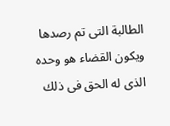الطالبة التى تم رصدها ويكون القضاء هو وحده الذى له الحق فى ذلك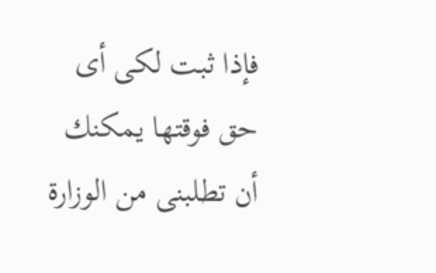فإذا ثبت لكى أى حق فوقتها يمكنك أن تطلبنى من الوزارة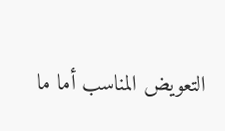التعويض المناسب أما ما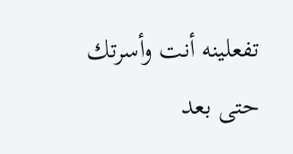تفعلينه أنت وأسرتك حتى بعد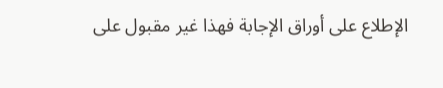الإطلاع على أوراق الإجابة فهذا غير مقبول على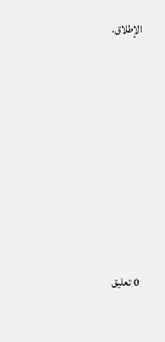الإطلاق.








0 تعليق